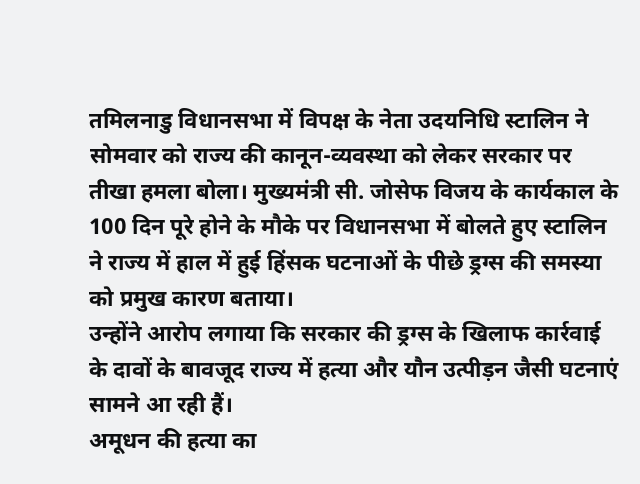तमिलनाडु विधानसभा में विपक्ष के नेता उदयनिधि स्टालिन ने सोमवार को राज्य की कानून-व्यवस्था को लेकर सरकार पर तीखा हमला बोला। मुख्यमंत्री सी. जोसेफ विजय के कार्यकाल के 100 दिन पूरे होने के मौके पर विधानसभा में बोलते हुए स्टालिन ने राज्य में हाल में हुई हिंसक घटनाओं के पीछे ड्रग्स की समस्या को प्रमुख कारण बताया।
उन्होंने आरोप लगाया कि सरकार की ड्रग्स के खिलाफ कार्रवाई के दावों के बावजूद राज्य में हत्या और यौन उत्पीड़न जैसी घटनाएं सामने आ रही हैं।
अमूधन की हत्या का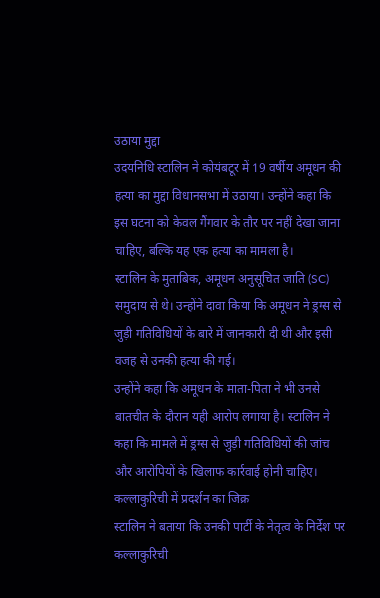उठाया मुद्दा
उदयनिधि स्टालिन ने कोयंबटूर में 19 वर्षीय अमूधन की हत्या का मुद्दा विधानसभा में उठाया। उन्होंने कहा कि इस घटना को केवल गैंगवार के तौर पर नहीं देखा जाना चाहिए, बल्कि यह एक हत्या का मामला है।
स्टालिन के मुताबिक, अमूधन अनुसूचित जाति (SC) समुदाय से थे। उन्होंने दावा किया कि अमूधन ने ड्रग्स से जुड़ी गतिविधियों के बारे में जानकारी दी थी और इसी वजह से उनकी हत्या की गई।
उन्होंने कहा कि अमूधन के माता-पिता ने भी उनसे बातचीत के दौरान यही आरोप लगाया है। स्टालिन ने कहा कि मामले में ड्रग्स से जुड़ी गतिविधियों की जांच और आरोपियों के खिलाफ कार्रवाई होनी चाहिए।
कल्लाकुरिची में प्रदर्शन का जिक्र
स्टालिन ने बताया कि उनकी पार्टी के नेतृत्व के निर्देश पर कल्लाकुरिची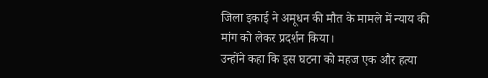जिला इकाई ने अमूधन की मौत के मामले में न्याय की मांग को लेकर प्रदर्शन किया।
उन्होंने कहा कि इस घटना को महज एक और हत्या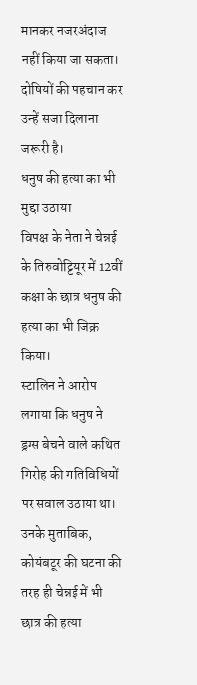मानकर नजरअंदाज नहीं किया जा सकता। दोषियों की पहचान कर उन्हें सजा दिलाना जरूरी है।
धनुष की हत्या का भी मुद्दा उठाया
विपक्ष के नेता ने चेन्नई के तिरुवोट्टियूर में 12वीं कक्षा के छात्र धनुष की हत्या का भी जिक्र किया।
स्टालिन ने आरोप लगाया कि धनुष ने ड्रग्स बेचने वाले कथित गिरोह की गतिविधियों पर सवाल उठाया था। उनके मुताबिक, कोयंबटूर की घटना की तरह ही चेन्नई में भी छात्र की हत्या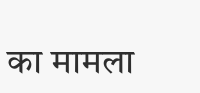का मामला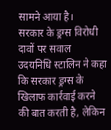सामने आया है।
सरकार के ड्रग्स विरोधी दावों पर सवाल
उदयनिधि स्टालिन ने कहा कि सरकार ड्रग्स के खिलाफ कार्रवाई करने की बात करती है, लेकिन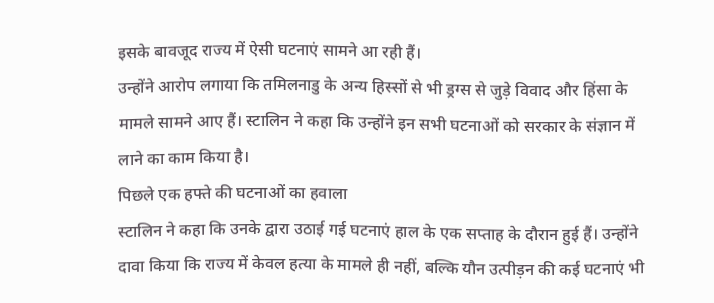इसके बावजूद राज्य में ऐसी घटनाएं सामने आ रही हैं।
उन्होंने आरोप लगाया कि तमिलनाडु के अन्य हिस्सों से भी ड्रग्स से जुड़े विवाद और हिंसा के मामले सामने आए हैं। स्टालिन ने कहा कि उन्होंने इन सभी घटनाओं को सरकार के संज्ञान में लाने का काम किया है।
पिछले एक हफ्ते की घटनाओं का हवाला
स्टालिन ने कहा कि उनके द्वारा उठाई गई घटनाएं हाल के एक सप्ताह के दौरान हुई हैं। उन्होंने दावा किया कि राज्य में केवल हत्या के मामले ही नहीं, बल्कि यौन उत्पीड़न की कई घटनाएं भी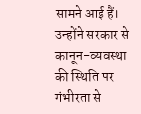सामने आई हैं।
उन्होंने सरकार से कानून-व्यवस्था की स्थिति पर गंभीरता से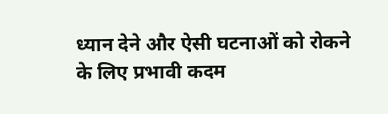ध्यान देने और ऐसी घटनाओं को रोकने के लिए प्रभावी कदम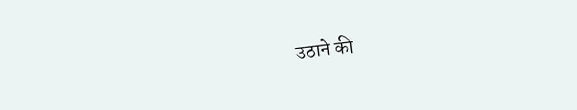उठाने की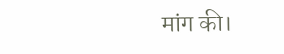मांग की।